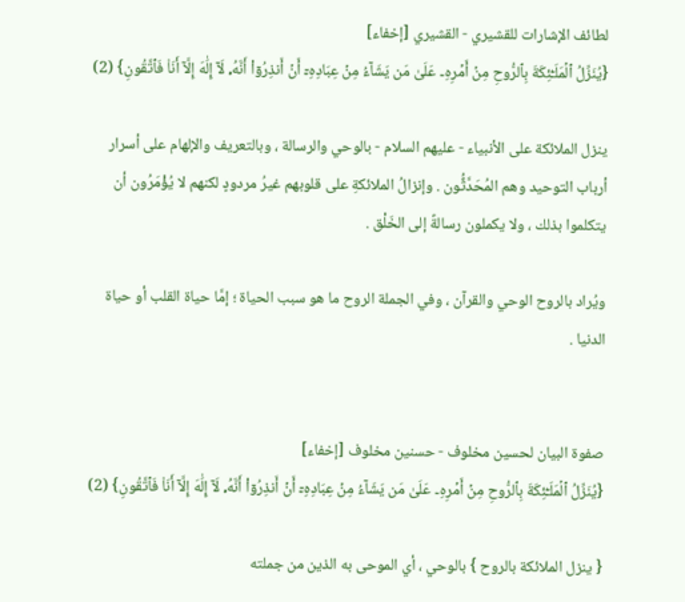لطائف الإشارات للقشيري - القشيري [إخفاء]
{يُنَزِّلُ ٱلۡمَلَـٰٓئِكَةَ بِٱلرُّوحِ مِنۡ أَمۡرِهِۦ عَلَىٰ مَن يَشَآءُ مِنۡ عِبَادِهِۦٓ أَنۡ أَنذِرُوٓاْ أَنَّهُۥ لَآ إِلَٰهَ إِلَّآ أَنَا۠ فَٱتَّقُونِ} (2)

ينزل الملائكة على الأنبياء - عليهم السلام - بالوحي والرسالة ، وبالتعريف والإلهام على أسرار أرباب التوحيد وهم المُحَدَّثًُون . وإنزالُ الملائكةِ على قلوبهم غيرُ مردودٍ لكنهم لا يُؤْمَرُون أن يتكلموا بذلك ، ولا يكملون رسالةً إلى الخَلْق .

ويُراد بالروح الوحي والقرآن ، وفي الجملة الروح ما هو سبب الحياة ؛ إمَّا حياة القلب أو حياة الدنيا .


صفوة البيان لحسين مخلوف - حسنين مخلوف [إخفاء]
{يُنَزِّلُ ٱلۡمَلَـٰٓئِكَةَ بِٱلرُّوحِ مِنۡ أَمۡرِهِۦ عَلَىٰ مَن يَشَآءُ مِنۡ عِبَادِهِۦٓ أَنۡ أَنذِرُوٓاْ أَنَّهُۥ لَآ إِلَٰهَ إِلَّآ أَنَا۠ فَٱتَّقُونِ} (2)

{ ينزل الملائكة بالروح } بالوحي ، أي الموحى به الذين من جملته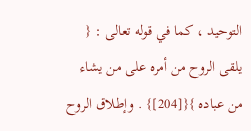التوحيد ، كما في قوله تعالى : { يلقى الروح من أمره على من يشاء من عباده }{[204]} . وإطلاق الروح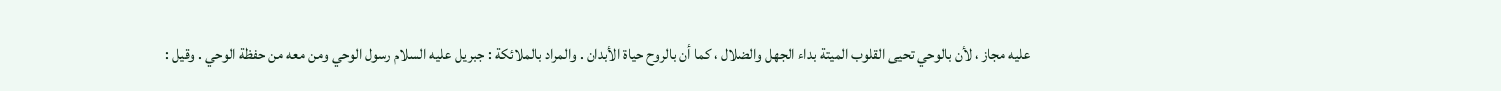عليه مجاز ، لأن بالوحي تحيى القلوب الميتة بداء الجهل والضلال ، كما أن بالروح حياة الأبدان . والمراد بالملائكة : جبريل عليه السلام رسول الوحي ومن معه من حفظة الوحي . وقيل :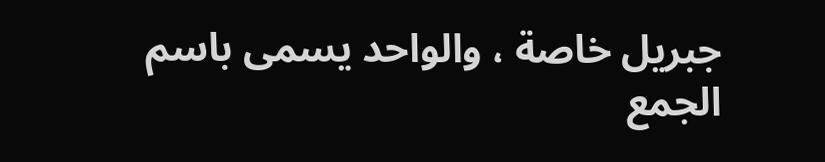جبريل خاصة ، والواحد يسمى باسم الجمع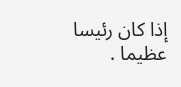إذا كان رئيسا عظيما .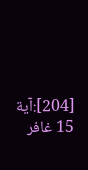[204]:آية 15 غافر